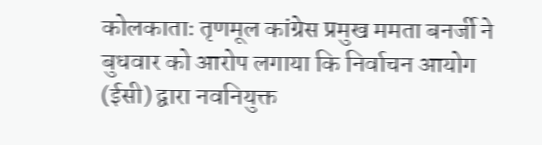कोलकाताः तृणमूल कांग्रेस प्रमुख ममता बनर्जी ने बुधवार को आरोप लगाया कि निर्वाचन आयोग (ईसी) द्वारा नवनियुक्त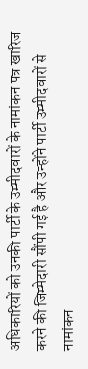अधिकारियों को उनकी पार्टी के उम्मीदवारों के नामांकन पत्र खारिज करने की जिम्मेदारी सौंपी गई है और उन्होंने पार्टी उम्मीदवारों से नामांकन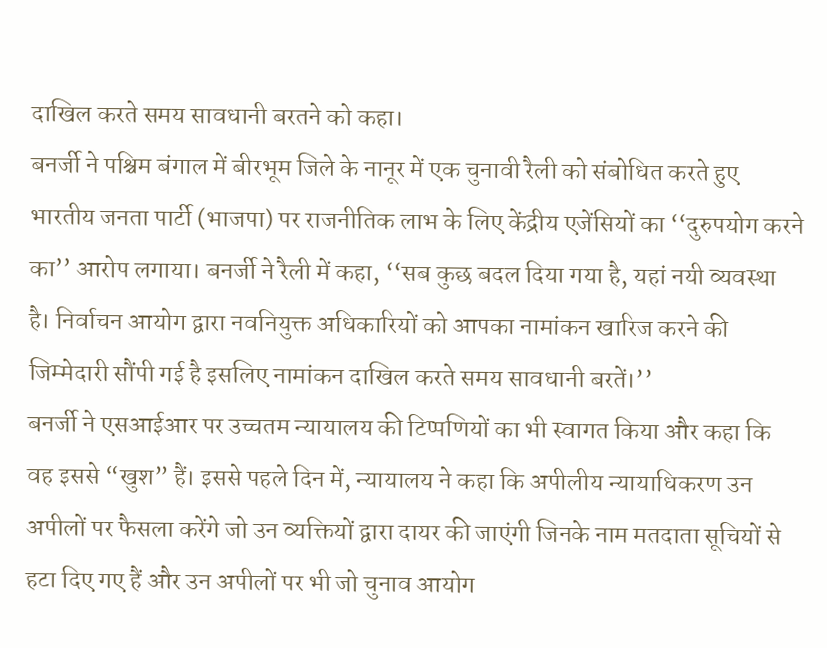दाखिल करते समय सावधानी बरतने को कहा।
बनर्जी ने पश्चिम बंगाल में बीरभूम जिले के नानूर में एक चुनावी रैली को संबोधित करते हुए भारतीय जनता पार्टी (भाजपा) पर राजनीतिक लाभ के लिए केंद्रीय एजेंसियों का ‘‘दुरुपयोग करने का’’ आरोप लगाया। बनर्जी ने रैली में कहा, ‘‘सब कुछ बदल दिया गया है, यहां नयी व्यवस्था है। निर्वाचन आयोग द्वारा नवनियुक्त अधिकारियों को आपका नामांकन खारिज करने की जिम्मेदारी सौंपी गई है इसलिए नामांकन दाखिल करते समय सावधानी बरतें।’’
बनर्जी ने एसआईआर पर उच्चतम न्यायालय की टिप्पणियों का भी स्वागत किया और कहा कि वह इससे “खुश” हैं। इससे पहले दिन में, न्यायालय ने कहा कि अपीलीय न्यायाधिकरण उन अपीलों पर फैसला करेंगे जो उन व्यक्तियों द्वारा दायर की जाएंगी जिनके नाम मतदाता सूचियों से हटा दिए गए हैं और उन अपीलों पर भी जो चुनाव आयोग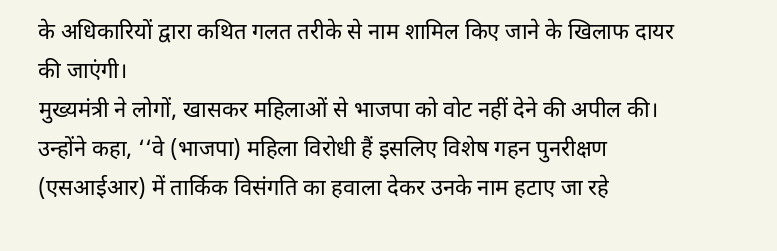के अधिकारियों द्वारा कथित गलत तरीके से नाम शामिल किए जाने के खिलाफ दायर की जाएंगी।
मुख्यमंत्री ने लोगों, खासकर महिलाओं से भाजपा को वोट नहीं देने की अपील की। उन्होंने कहा, ‘‘वे (भाजपा) महिला विरोधी हैं इसलिए विशेष गहन पुनरीक्षण (एसआईआर) में तार्किक विसंगति का हवाला देकर उनके नाम हटाए जा रहे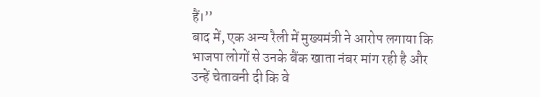हैं।’’
बाद में, एक अन्य रैली में मुख्यमंत्री ने आरोप लगाया कि भाजपा लोगों से उनके बैंक खाता नंबर मांग रही है और उन्हें चेतावनी दी कि वे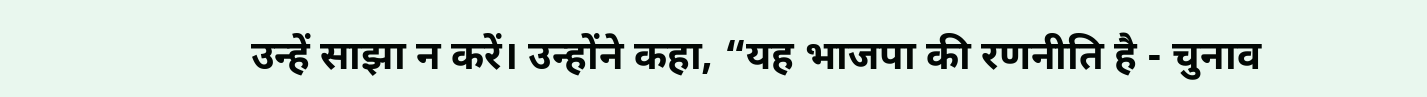उन्हें साझा न करें। उन्होंने कहा, “यह भाजपा की रणनीति है - चुनाव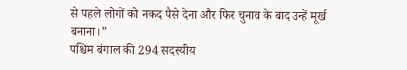से पहले लोगों को नकद पैसे देना और फिर चुनाव के बाद उन्हें मूर्ख बनाना।”
पश्चिम बंगाल की 294 सदस्यीय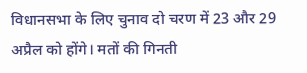विधानसभा के लिए चुनाव दो चरण में 23 और 29 अप्रैल को होंगे। मतों की गिनती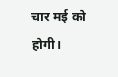चार मई को होगी।